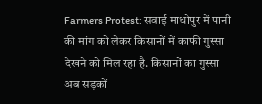Farmers Protest: सवाई माधोपुर में पानी की मांग को लेकर किसानों में काफी गुस्सा देखने को मिल रहा है. किसानों का गुस्सा अब सड़कों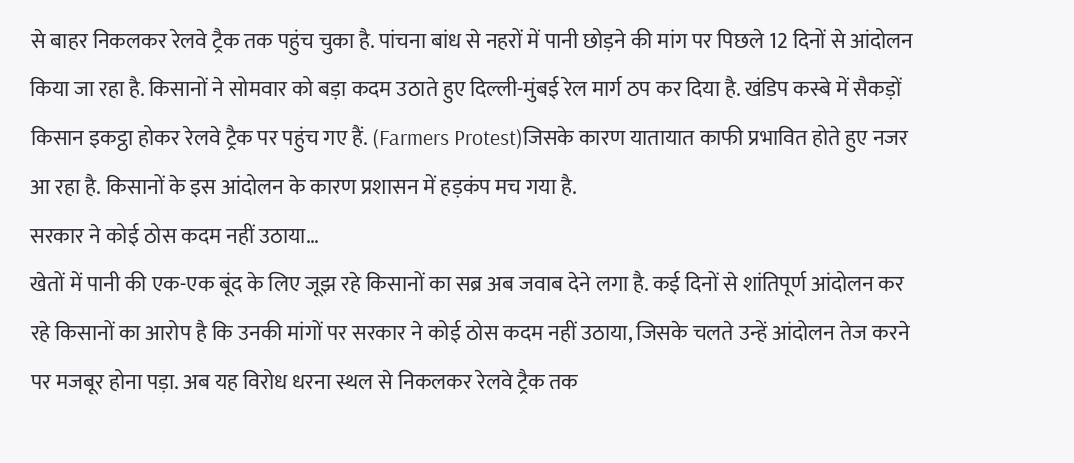से बाहर निकलकर रेलवे ट्रैक तक पहुंच चुका है. पांचना बांध से नहरों में पानी छोड़ने की मांग पर पिछले 12 दिनों से आंदोलन किया जा रहा है. किसानों ने सोमवार को बड़ा कदम उठाते हुए दिल्ली-मुंबई रेल मार्ग ठप कर दिया है. खंडिप कस्बे में सैकड़ों किसान इकट्ठा होकर रेलवे ट्रैक पर पहुंच गए हैं. (Farmers Protest)जिसके कारण यातायात काफी प्रभावित होते हुए नजर आ रहा है. किसानों के इस आंदोलन के कारण प्रशासन में हड़कंप मच गया है.
सरकार ने कोई ठोस कदम नहीं उठाया…
खेतों में पानी की एक-एक बूंद के लिए जूझ रहे किसानों का सब्र अब जवाब देने लगा है. कई दिनों से शांतिपूर्ण आंदोलन कर रहे किसानों का आरोप है कि उनकी मांगों पर सरकार ने कोई ठोस कदम नहीं उठाया, जिसके चलते उन्हें आंदोलन तेज करने पर मजबूर होना पड़ा. अब यह विरोध धरना स्थल से निकलकर रेलवे ट्रैक तक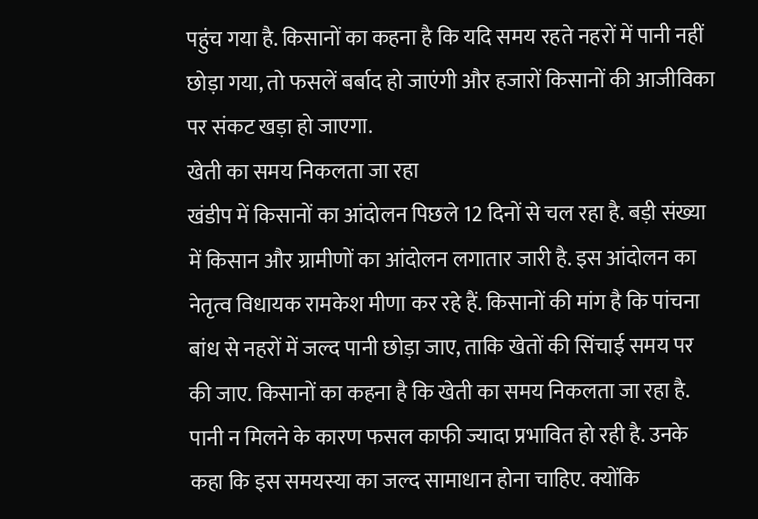पहुंच गया है. किसानों का कहना है कि यदि समय रहते नहरों में पानी नहीं छोड़ा गया, तो फसलें बर्बाद हो जाएंगी और हजारों किसानों की आजीविका पर संकट खड़ा हो जाएगा.
खेती का समय निकलता जा रहा
खंडीप में किसानों का आंदोलन पिछले 12 दिनों से चल रहा है. बड़ी संख्या में किसान और ग्रामीणों का आंदोलन लगातार जारी है. इस आंदोलन का नेतृत्व विधायक रामकेश मीणा कर रहे हैं. किसानों की मांग है कि पांचना बांध से नहरों में जल्द पानी छोड़ा जाए, ताकि खेतों की सिंचाई समय पर की जाए. किसानों का कहना है कि खेती का समय निकलता जा रहा है. पानी न मिलने के कारण फसल काफी ज्यादा प्रभावित हो रही है. उनके कहा कि इस समयस्या का जल्द सामाधान होना चाहिए. क्योंकि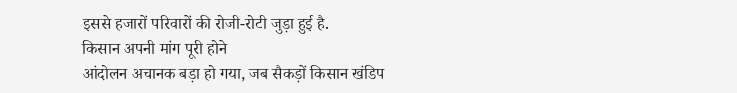इससे हजारों परिवारों की रोजी-रोटी जुड़ा हुई है.
किसान अपनी मांग पूरी होने
आंदोलन अचानक बड़ा हो गया, जब सैकड़ों किसान खंडिप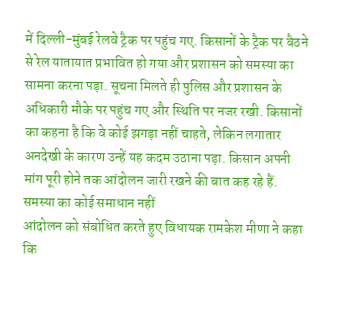में दिल्ली-मुंबई रेलवे ट्रैक पर पहुंच गए. किसानों के ट्रैक पर बैठने से रेल यातायात प्रभावित हो गया और प्रशासन को समस्या का सामना करना पड़ा. सूचना मिलते ही पुलिस और प्रशासन के अधिकारी मौके पर पहुंच गए और स्थिति पर नजर रखी. किसानों का कहना है कि वे कोई झगड़ा नहीं चाहते, लेकिन लगातार अनदेखी के कारण उन्हें यह कदम उठाना पड़ा. किसान अपनी मांग पूरी होने तक आंदोलन जारी रखने की बात कह रहे हैं.
समस्या का कोई समाधान नहीं
आंदोलन को संबोधित करते हुए विधायक रामकेश मीणा ने कहा कि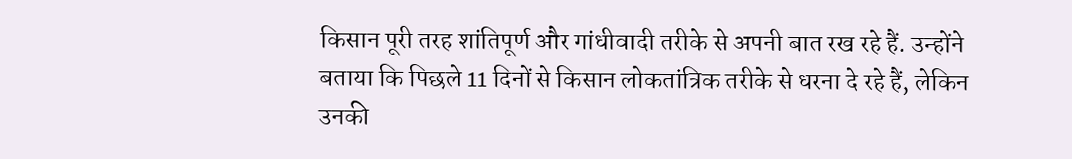किसान पूरी तरह शांतिपूर्ण और गांधीवादी तरीके से अपनी बात रख रहे हैं. उन्होंने बताया कि पिछले 11 दिनों से किसान लोकतांत्रिक तरीके से धरना दे रहे हैं, लेकिन उनकी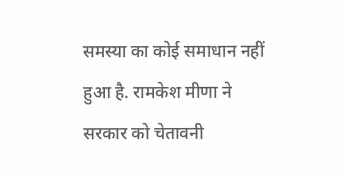समस्या का कोई समाधान नहीं हुआ है. रामकेश मीणा ने सरकार को चेतावनी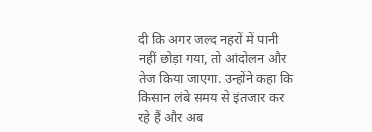दी कि अगर जल्द नहरों में पानी नहीं छोड़ा गया, तो आंदोलन और तेज किया जाएगा. उन्होंने कहा कि किसान लंबे समय से इंतजार कर रहे हैं और अब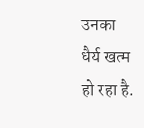उनका धैर्य खत्म हो रहा है.